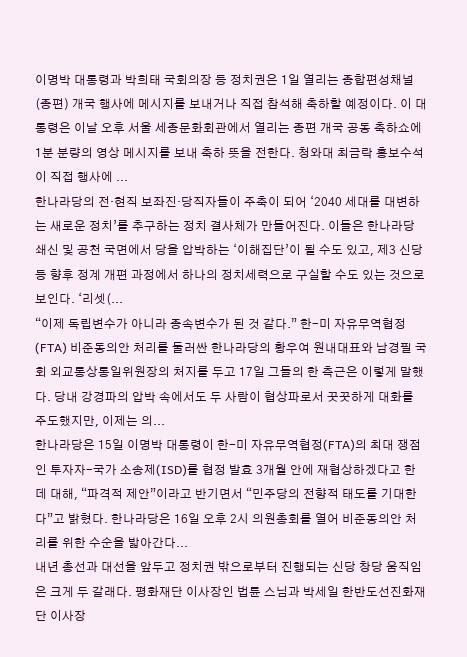이명박 대통령과 박희태 국회의장 등 정치권은 1일 열리는 종합편성채널(종편) 개국 행사에 메시지를 보내거나 직접 참석해 축하할 예정이다. 이 대통령은 이날 오후 서울 세종문화회관에서 열리는 종편 개국 공동 축하쇼에 1분 분량의 영상 메시지를 보내 축하 뜻을 전한다. 청와대 최금락 홍보수석이 직접 행사에 ...
한나라당의 전·현직 보좌진·당직자들이 주축이 되어 ‘2040 세대를 대변하는 새로운 정치’를 추구하는 정치 결사체가 만들어진다. 이들은 한나라당 쇄신 및 공천 국면에서 당을 압박하는 ‘이해집단’이 될 수도 있고, 제3 신당 등 향후 정계 개편 과정에서 하나의 정치세력으로 구실할 수도 있는 것으로 보인다. ‘리셋(...
“이제 독립변수가 아니라 종속변수가 된 것 같다.” 한-미 자유무역협정(FTA) 비준동의안 처리를 둘러싼 한나라당의 황우여 원내대표와 남경필 국회 외교통상통일위원장의 처지를 두고 17일 그들의 한 측근은 이렇게 말했다. 당내 강경파의 압박 속에서도 두 사람이 협상파로서 꿋꿋하게 대화를 주도했지만, 이제는 의...
한나라당은 15일 이명박 대통령이 한-미 자유무역협정(FTA)의 최대 쟁점인 투자자-국가 소송제(ISD)를 협정 발효 3개월 안에 재협상하겠다고 한 데 대해, “파격적 제안”이라고 반기면서 “민주당의 전향적 태도를 기대한다”고 밝혔다. 한나라당은 16일 오후 2시 의원총회를 열어 비준동의안 처리를 위한 수순을 밟아간다...
내년 총선과 대선을 앞두고 정치권 밖으로부터 진행되는 신당 창당 움직임은 크게 두 갈래다. 평화재단 이사장인 법륜 스님과 박세일 한반도선진화재단 이사장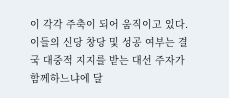이 각각 주축이 되어 움직이고 있다. 이들의 신당 창당 및 성공 여부는 결국 대중적 지지를 받는 대선 주자가 함께하느냐에 달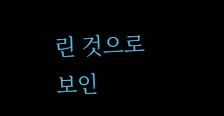린 것으로 보인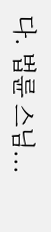다. 법륜 스님...